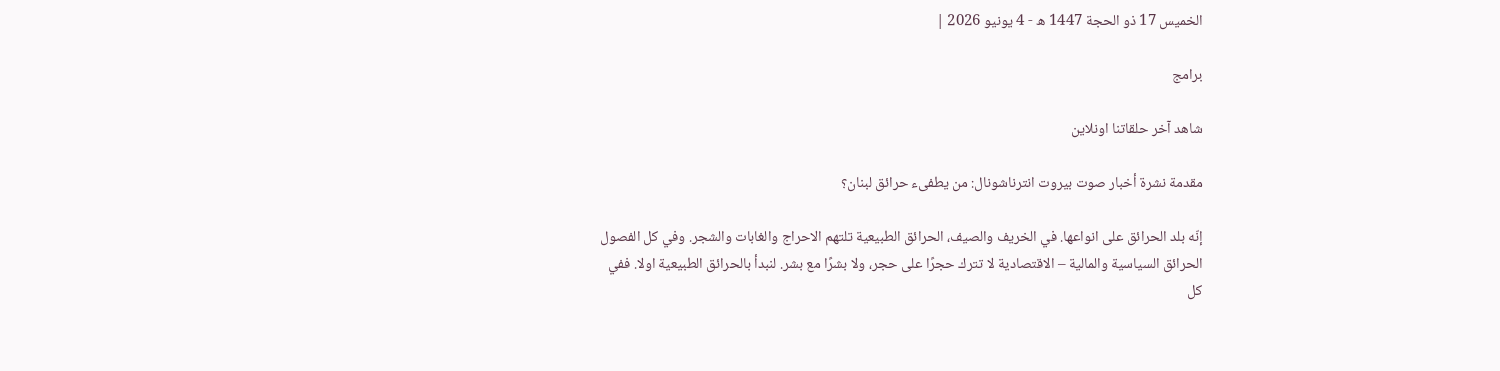الخميس 17 ذو الحجة 1447 ه - 4 يونيو 2026 |

برامج

شاهد آخر حلقاتنا اونلاين

مقدمة نشرة أخبار صوت بيروت انترناشونال: من يطفىء حرائق لبنان؟

إنّه بلد الحرائق على انواعها. في الخريف والصيف، الحرائق الطبيعية تلتهم الاحراج والغابات والشجر. وفي كل الفصول الحرائق السياسية والمالية – الاقتصادية لا تترك حجرًا على حجر، ولا بشرًا مع بشر. لنبدأ بالحرائق الطبيعية اولا. ففي كل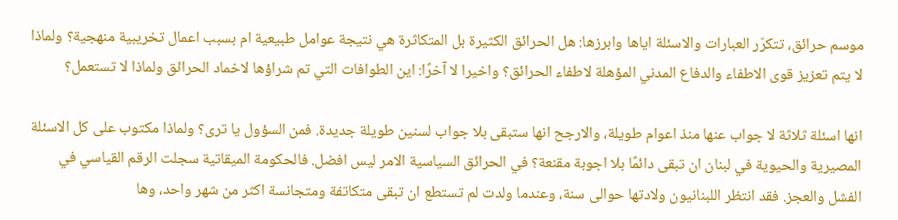موسم حرائق، تتكرّر العبارات والاسئلة اياها وابرزها: هل الحرائق الكثيرة بل المتكاثرة هي نتيجة عوامل طبيعية ام بسبب اعمال تخريبية منهجية؟ ولماذا لا يتم تعزيز قوى الاطفاء والدفاع المدني المؤهلة لاطفاء الحرائق؟ واخيرا لا آخرًا: اين الطوافات التي تم شراؤها لاخماد الحرائق ولماذا لا تستعمل؟

انها اسئلة ثلاثة لا جواب عنها منذ اعوام طويلة، والارجح انها ستبقى بلا جواب لسنين طويلة جديدة. فمن السؤول يا ترى؟ ولماذا مكتوب على كل الاسئلة المصيرية والحيوية في لبنان ان تبقى دائمًا بلا اجوبة مقنعة؟ في الحرائق السياسية الامر ليس افضل. فالحكومة الميقاتية سجلت الرقم القياسي في الفشل والعجز. فقد انتظر اللبنانيون ولادتها حوالى سنة، وعندما ولدت لم تستطع ان تبقى متكاتفة ومتجانسة اكثر من شهر واحد، وها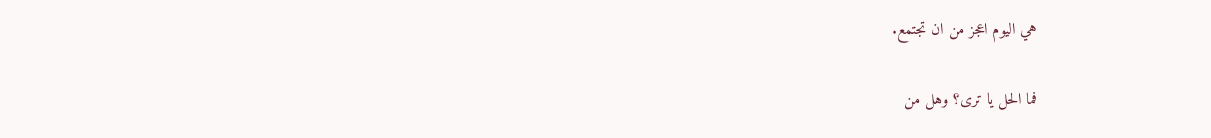هي اليوم اعجز من ان تجتمع.

فما الحل يا ترى؟ وهل من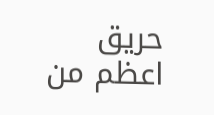حريق اعظم من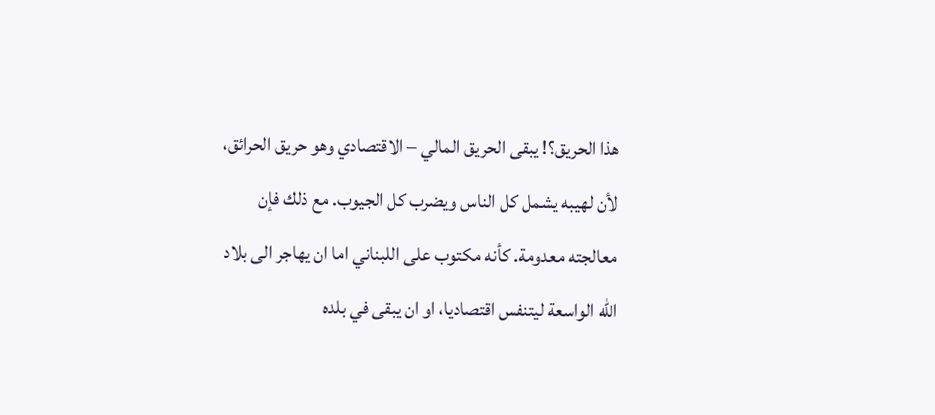هذا الحريق؟! يبقى الحريق المالي – الاقتصادي وهو حريق الحرائق، لأن لهيبه يشمل كل الناس ويضرب كل الجيوب. مع ذلك فإن معالجته معدومة. كأنه مكتوب على اللبناني اما ان يهاجر الى بلاد الله الواسعة ليتنفس اقتصاديا، او ان يبقى في بلده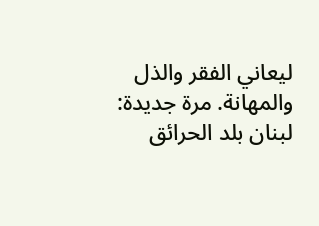ليعاني الفقر والذل والمهانة. مرة جديدة: لبنان بلد الحرائق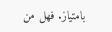بامتياز. فهل من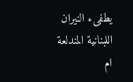يطفىء النيران اللبنانية المندلعة ام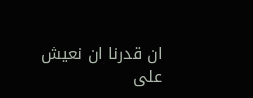ان قدرنا ان نعيش على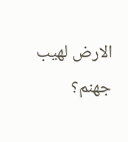الارض لهيب جهنم؟